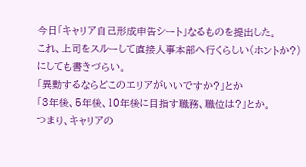今日「キャリア自己形成申告シート」なるものを提出した。
これ、上司をスルーして直接人事本部へ行くらしい(ホントか?)
にしても書きづらい。
「異動するならどこのエリアがいいですか?」とか
「3年後、5年後、10年後に目指す職務、職位は?」とか。
つまり、キャリアの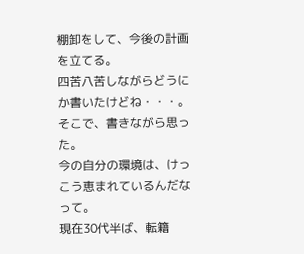棚卸をして、今後の計画を立てる。
四苦八苦しながらどうにか書いたけどね・・・。
そこで、書きながら思った。
今の自分の環境は、けっこう恵まれているんだなって。
現在30代半ば、転籍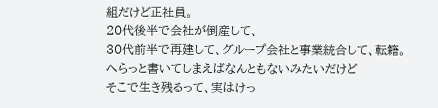組だけど正社員。
20代後半で会社が倒産して、
30代前半で再建して、グループ会社と事業統合して、転籍。
へらっと書いてしまえばなんともないみたいだけど
そこで生き残るって、実はけっ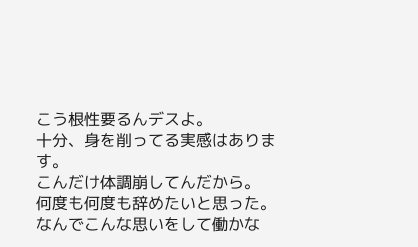こう根性要るんデスよ。
十分、身を削ってる実感はあります。
こんだけ体調崩してんだから。
何度も何度も辞めたいと思った。
なんでこんな思いをして働かな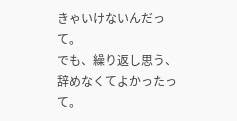きゃいけないんだって。
でも、繰り返し思う、辞めなくてよかったって。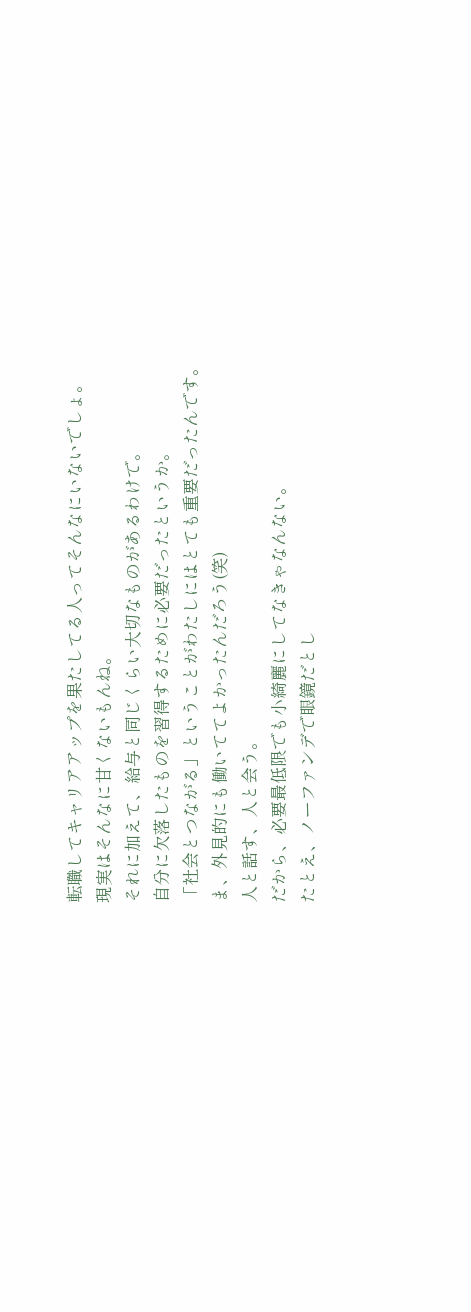転職してキャリアアップを果たしてる人ってそんなにいないでしょ。
現実はそんなに甘くないもんね。
それに加えて、給与と同じくらい大切なものがあるわけで。
自分に欠落したものを習得するために必要だったというか。
「社会とつながる」ということがわたしにはとても重要だったんです。
ま、外見的にも働いててよかったんだろう(笑)
人と話す、人と会う。
だから、必要最低限でも小綺麗にしてなきゃなんない。
たとえ、ノーファンデで眼鏡だとし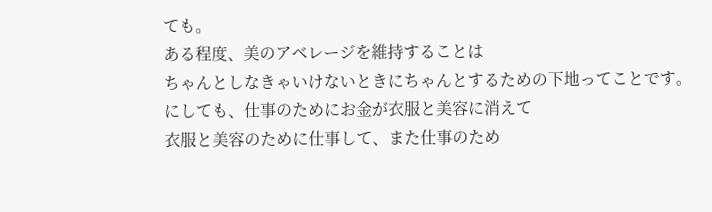ても。
ある程度、美のアベレージを維持することは
ちゃんとしなきゃいけないときにちゃんとするための下地ってことです。
にしても、仕事のためにお金が衣服と美容に消えて
衣服と美容のために仕事して、また仕事のため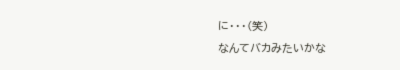に・・・(笑)
なんてバカみたいかな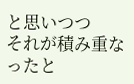と思いつつ
それが積み重なったと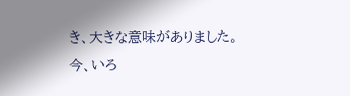き、大きな意味がありました。
今、いろ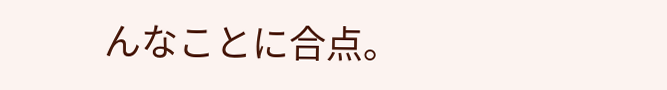んなことに合点。